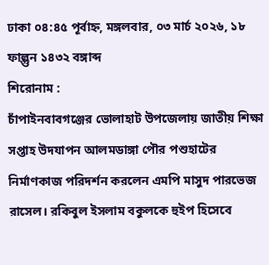ঢাকা ০৪:৪৫ পূর্বাহ্ন, মঙ্গলবার, ০৩ মার্চ ২০২৬, ১৮ ফাল্গুন ১৪৩২ বঙ্গাব্দ
শিরোনাম :
চাঁপাইনবাবগঞ্জের ভোলাহাট উপজেলায় জাতীয় শিক্ষা সপ্তাহ উদযাপন আলমডাঙ্গা পৌর পশুহাটের নির্মাণকাজ পরিদর্শন করলেন এমপি মাসুদ পারভেজ রাসেল। রকিবুল ইসলাম বকুলকে হুইপ হিসেবে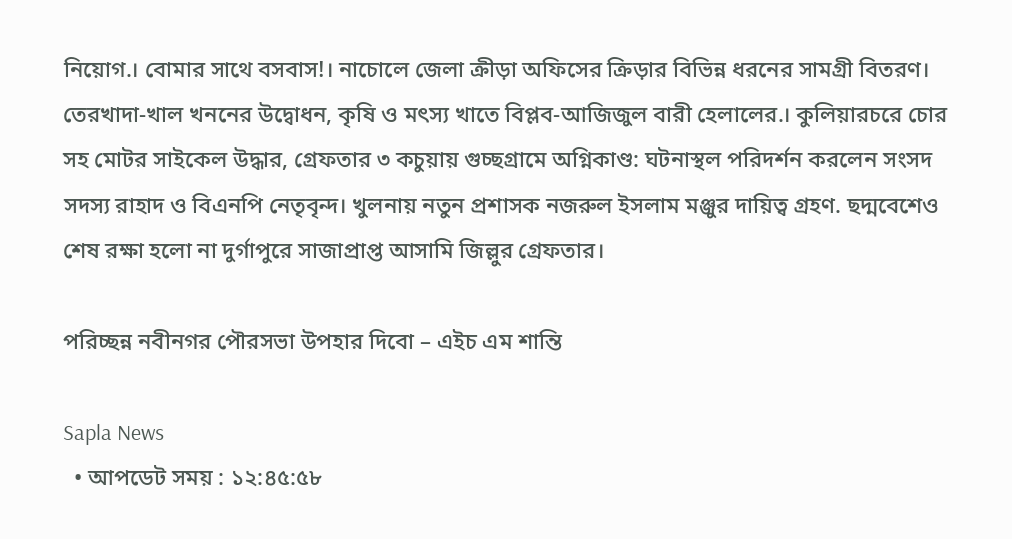নিয়োগ.। বোমার সাথে বসবাস!। নাচোলে জেলা ক্রীড়া অফিসের ক্রিড়ার বিভিন্ন ধরনের সামগ্রী বিতরণ। তেরখাদা-খাল খননের উদ্বোধন, কৃষি ও মৎস্য খাতে বিপ্লব-আজিজুল বারী হেলালের.। কুলিয়ারচরে চোর সহ মোটর সাইকেল উদ্ধার, গ্রেফতার ৩ কচুয়ায় গুচ্ছগ্রামে অগ্নিকাণ্ড: ঘটনাস্থল পরিদর্শন করলেন সংসদ সদস্য রাহাদ ও বিএনপি নেতৃবৃন্দ। খুলনায় নতুন প্রশাসক নজরুল ইসলাম মঞ্জুর দায়িত্ব গ্রহণ. ছদ্মবেশেও শেষ রক্ষা হলো না দুর্গাপুরে সাজাপ্রাপ্ত আসামি জিল্লুর গ্রেফতার।

পরিচ্ছন্ন নবীনগর পৌরসভা উপহার দিবো – এইচ এম শান্তি

Sapla News
  • আপডেট সময় : ১২:৪৫:৫৮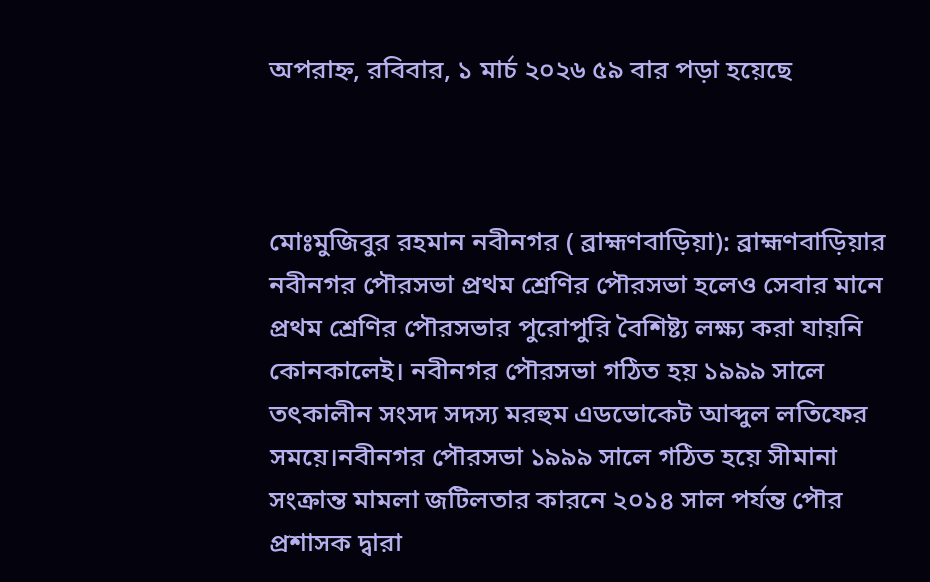অপরাহ্ন, রবিবার, ১ মার্চ ২০২৬ ৫৯ বার পড়া হয়েছে



মোঃমুজিবুর রহমান নবীনগর ( ব্রাহ্মণবাড়িয়া): ব্রাহ্মণবাড়িয়ার নবীনগর পৌরসভা প্রথম শ্রেণির পৌরসভা হলেও সেবার মানে প্রথম শ্রেণির পৌরসভার পুরোপুরি বৈশিষ্ট্য লক্ষ্য করা যায়নি কোনকালেই। নবীনগর পৌরসভা গঠিত হয় ১৯৯৯ সালে তৎকালীন সংসদ সদস্য মরহুম এডভোকেট আব্দুল লতিফের সময়ে।নবীনগর পৌরসভা ১৯৯৯ সালে গঠিত হয়ে সীমানা সংক্রান্ত মামলা জটিলতার কারনে ২০১৪ সাল পর্যন্ত পৌর প্রশাসক দ্বারা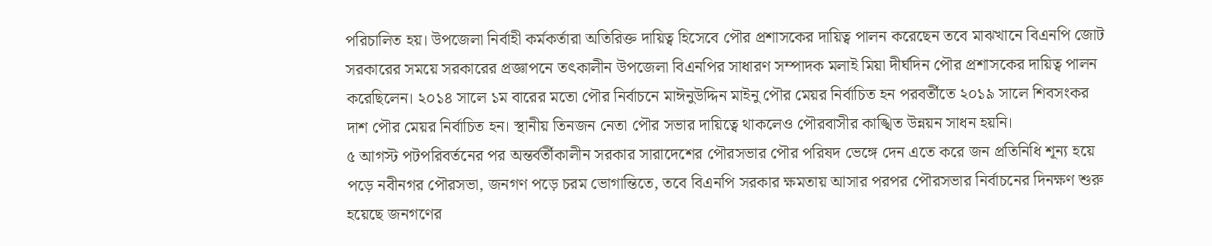পরিচালিত হয়। উপজেলা নির্বাহী কর্মকর্তারা অতিরিক্ত দায়িত্ব হিসেবে পৌর প্রশাসকের দায়িত্ব পালন করেছেন তবে মাঝখানে বিএনপি জোট সরকারের সময়ে সরকারের প্রজ্ঞাপনে তৎকালীন উপজেলা বিএনপির সাধারণ সম্পাদক মলাই মিয়া দীর্ঘদিন পৌর প্রশাসকের দায়িত্ব পালন করেছিলেন। ২০১৪ সালে ১ম বারের মতো পৌর নির্বাচনে মাঈনুউদ্দিন মাইনু পৌর মেয়র নির্বাচিত হন পরবর্তীতে ২০১৯ সালে শিবসংকর দাশ পৌর মেয়র নির্বাচিত হন। স্থানীয় তিনজন নেতা পৌর সভার দায়িত্বে থাকলেও পৌরবাসীর কাঙ্খিত উন্নয়ন সাধন হয়নি।
৫ আগস্ট পটপরিবর্তনের পর অন্তর্বর্তীকালীন সরকার সারাদেশের পৌরসভার পৌর পরিষদ ভেঙ্গে দেন এতে করে জন প্রতিনিধি শূন্য হয়ে পড়ে নবীনগর পৌরসভা, জনগণ পড়ে চরম ভোগান্তিতে, তবে বিএনপি সরকার ক্ষমতায় আসার পরপর পৌরসভার নির্বাচনের দিনক্ষণ শুরু হয়েছে জনগণের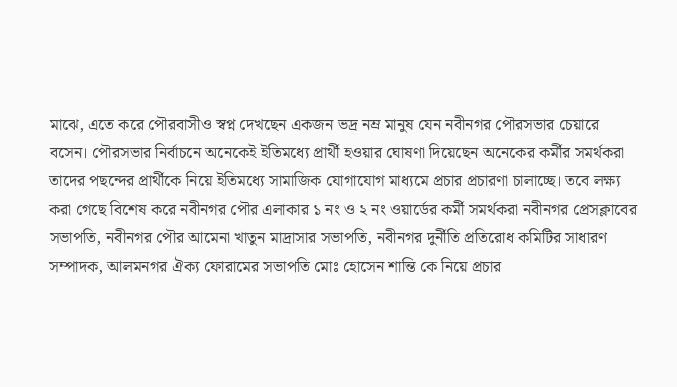মাঝে, এতে করে পৌরবাসীও স্বপ্ন দেখছেন একজন ভদ্র নম্র মানুষ যেন নবীনগর পৌরসভার চেয়ারে বসেন। পৌরসভার নির্বাচনে অনেকেই ইতিমধ্যে প্রার্থী হওয়ার ঘোষণা দিয়েছেন অনেকের কর্মীর সমর্থকরা তাদের পছন্দের প্রার্থীকে নিয়ে ইতিমধ্যে সামাজিক যোগাযোগ মাধ্যমে প্রচার প্রচারণা চালাচ্ছে। তবে লক্ষ্য করা গেছে বিশেষ করে নবীনগর পৌর এলাকার ১ নং ও ২ নং ওয়ার্ডের কর্মী সমর্থকরা নবীনগর প্রেসক্লাবের সভাপতি, নবীনগর পৌর আমেনা খাতুন মাদ্রাসার সভাপতি, নবীনগর দুর্নীতি প্রতিরোধ কমিটির সাধারণ সম্পাদক, আলমনগর ঐক্য ফোরামের সভাপতি মোঃ হোসেন শান্তি কে নিয়ে প্রচার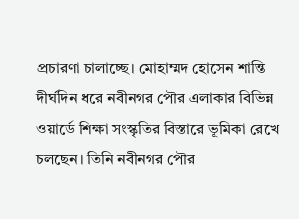প্রচারণা চালাচ্ছে। মোহাম্মদ হোসেন শান্তি দীর্ঘদিন ধরে নবীনগর পৌর এলাকার বিভিন্ন ওয়ার্ডে শিক্ষা সংস্কৃতির বিস্তারে ভূমিকা রেখে চলছেন। তিনি নবীনগর পৌর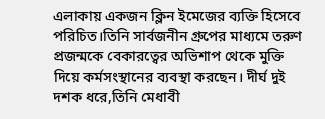এলাকায় একজন ক্লিন ইমেজের ব্যক্তি হিসেবে পরিচিত।তিনি সার্বজনীন গ্রুপের মাধ্যমে তরুণ প্রজন্মকে বেকারত্বের অভিশাপ থেকে মুক্তি দিয়ে কর্মসংস্থানের ব্যবস্থা করছেন। দীর্ঘ দুই দশক ধরে,তিনি মেধাবী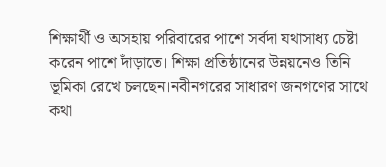শিক্ষার্থী ও অসহায় পরিবারের পাশে সর্বদা যথাসাধ্য চেষ্টা করেন পাশে দাঁড়াতে। শিক্ষা প্রতিষ্ঠানের উন্নয়নেও তিনি ভূমিকা রেখে চলছেন।নবীনগরের সাধারণ জনগণের সাথে কথা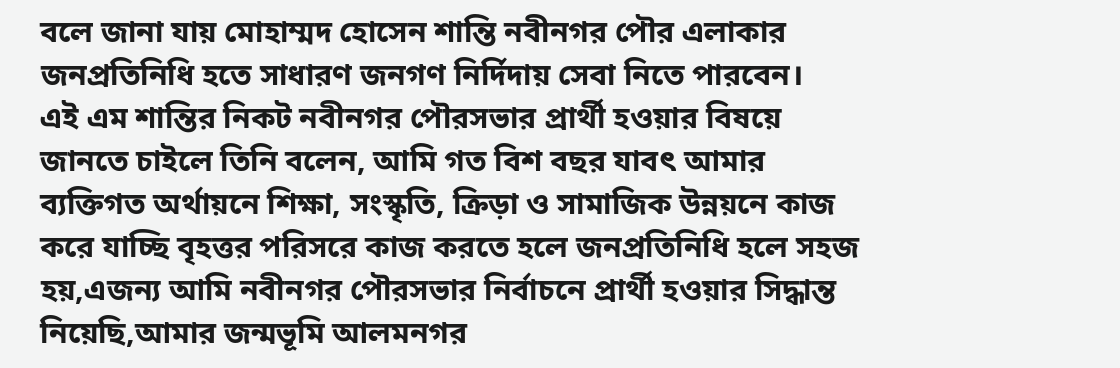বলে জানা যায় মোহাম্মদ হোসেন শান্তি নবীনগর পৌর এলাকার জনপ্রতিনিধি হতে সাধারণ জনগণ নির্দিদায় সেবা নিতে পারবেন।
এই এম শান্তির নিকট নবীনগর পৌরসভার প্রার্থী হওয়ার বিষয়ে জানতে চাইলে তিনি বলেন, আমি গত বিশ বছর যাবৎ আমার ব্যক্তিগত অর্থায়নে শিক্ষা, সংস্কৃতি, ক্রিড়া ও সামাজিক উন্নয়নে কাজ করে যাচ্ছি বৃহত্তর পরিসরে কাজ করতে হলে জনপ্রতিনিধি হলে সহজ হয়,এজন্য আমি নবীনগর পৌরসভার নির্বাচনে প্রার্থী হওয়ার সিদ্ধান্ত নিয়েছি,আমার জন্মভূমি আলমনগর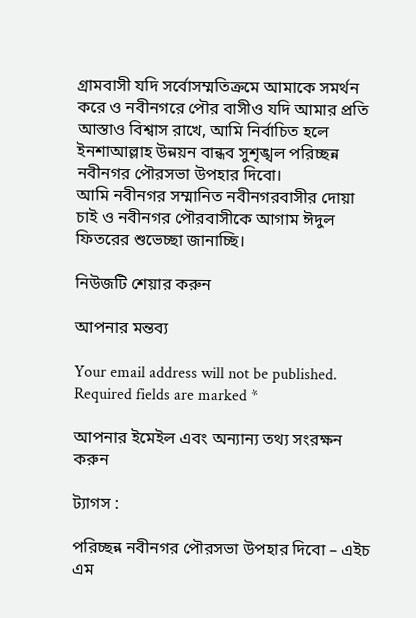গ্রামবাসী যদি সর্বোসম্মতিক্রমে আমাকে সমর্থন করে ও নবীনগরে পৌর বাসীও যদি আমার প্রতি আস্তাও বিশ্বাস রাখে, আমি নির্বাচিত হলে ইনশাআল্লাহ উন্নয়ন বান্ধব সুশৃঙ্খল পরিচ্ছন্ন নবীনগর পৌরসভা উপহার দিবো।
আমি নবীনগর সম্মানিত নবীনগরবাসীর দোয়া চাই ও নবীনগর পৌরবাসীকে আগাম ঈদুল ফিতরের শুভেচ্ছা জানাচ্ছি।

নিউজটি শেয়ার করুন

আপনার মন্তব্য

Your email address will not be published. Required fields are marked *

আপনার ইমেইল এবং অন্যান্য তথ্য সংরক্ষন করুন

ট্যাগস :

পরিচ্ছন্ন নবীনগর পৌরসভা উপহার দিবো – এইচ এম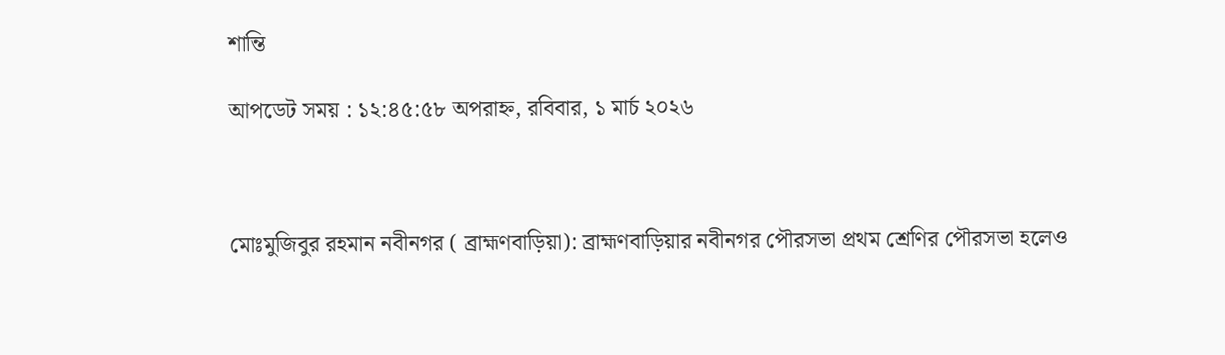শান্তি

আপডেট সময় : ১২:৪৫:৫৮ অপরাহ্ন, রবিবার, ১ মার্চ ২০২৬



মোঃমুজিবুর রহমান নবীনগর ( ব্রাহ্মণবাড়িয়া): ব্রাহ্মণবাড়িয়ার নবীনগর পৌরসভা প্রথম শ্রেণির পৌরসভা হলেও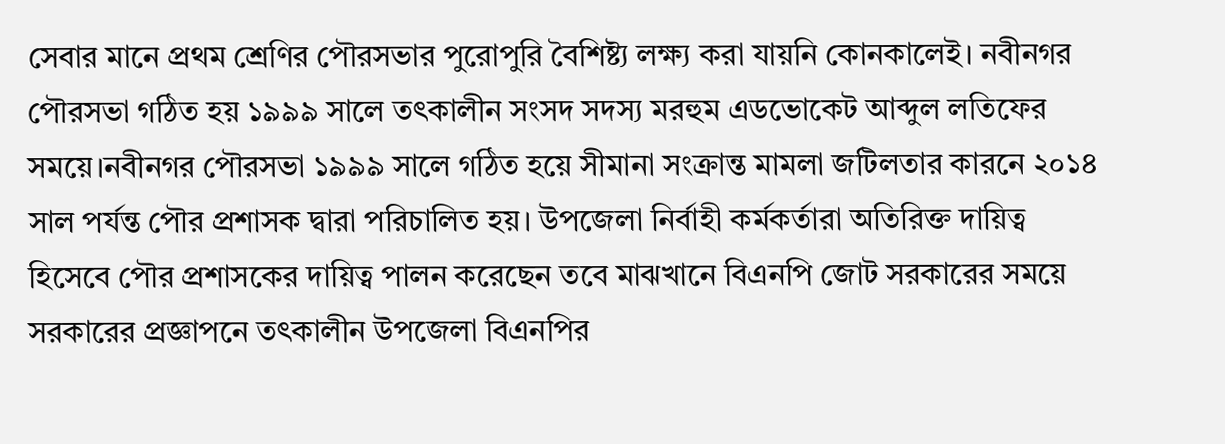সেবার মানে প্রথম শ্রেণির পৌরসভার পুরোপুরি বৈশিষ্ট্য লক্ষ্য করা যায়নি কোনকালেই। নবীনগর পৌরসভা গঠিত হয় ১৯৯৯ সালে তৎকালীন সংসদ সদস্য মরহুম এডভোকেট আব্দুল লতিফের সময়ে।নবীনগর পৌরসভা ১৯৯৯ সালে গঠিত হয়ে সীমানা সংক্রান্ত মামলা জটিলতার কারনে ২০১৪ সাল পর্যন্ত পৌর প্রশাসক দ্বারা পরিচালিত হয়। উপজেলা নির্বাহী কর্মকর্তারা অতিরিক্ত দায়িত্ব হিসেবে পৌর প্রশাসকের দায়িত্ব পালন করেছেন তবে মাঝখানে বিএনপি জোট সরকারের সময়ে সরকারের প্রজ্ঞাপনে তৎকালীন উপজেলা বিএনপির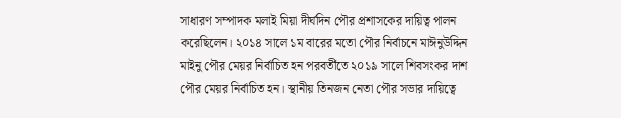সাধারণ সম্পাদক মলাই মিয়া দীর্ঘদিন পৌর প্রশাসকের দায়িত্ব পালন করেছিলেন। ২০১৪ সালে ১ম বারের মতো পৌর নির্বাচনে মাঈনুউদ্দিন মাইনু পৌর মেয়র নির্বাচিত হন পরবর্তীতে ২০১৯ সালে শিবসংকর দাশ পৌর মেয়র নির্বাচিত হন। স্থানীয় তিনজন নেতা পৌর সভার দায়িত্বে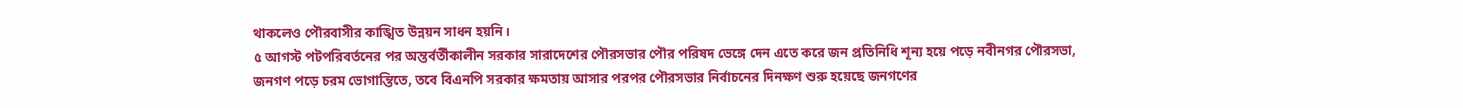থাকলেও পৌরবাসীর কাঙ্খিত উন্নয়ন সাধন হয়নি।
৫ আগস্ট পটপরিবর্তনের পর অন্তর্বর্তীকালীন সরকার সারাদেশের পৌরসভার পৌর পরিষদ ভেঙ্গে দেন এতে করে জন প্রতিনিধি শূন্য হয়ে পড়ে নবীনগর পৌরসভা, জনগণ পড়ে চরম ভোগান্তিতে, তবে বিএনপি সরকার ক্ষমতায় আসার পরপর পৌরসভার নির্বাচনের দিনক্ষণ শুরু হয়েছে জনগণের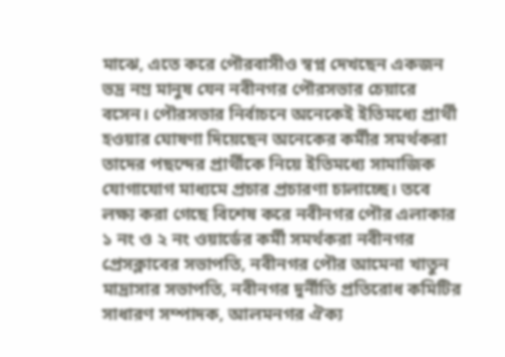মাঝে, এতে করে পৌরবাসীও স্বপ্ন দেখছেন একজন ভদ্র নম্র মানুষ যেন নবীনগর পৌরসভার চেয়ারে বসেন। পৌরসভার নির্বাচনে অনেকেই ইতিমধ্যে প্রার্থী হওয়ার ঘোষণা দিয়েছেন অনেকের কর্মীর সমর্থকরা তাদের পছন্দের প্রার্থীকে নিয়ে ইতিমধ্যে সামাজিক যোগাযোগ মাধ্যমে প্রচার প্রচারণা চালাচ্ছে। তবে লক্ষ্য করা গেছে বিশেষ করে নবীনগর পৌর এলাকার ১ নং ও ২ নং ওয়ার্ডের কর্মী সমর্থকরা নবীনগর প্রেসক্লাবের সভাপতি, নবীনগর পৌর আমেনা খাতুন মাদ্রাসার সভাপতি, নবীনগর দুর্নীতি প্রতিরোধ কমিটির সাধারণ সম্পাদক, আলমনগর ঐক্য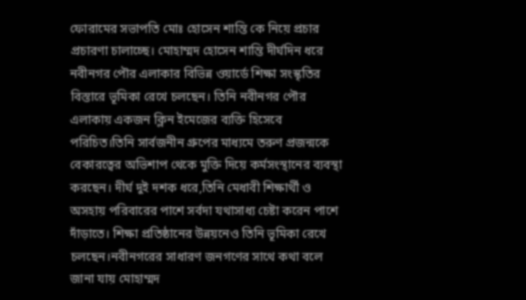ফোরামের সভাপতি মোঃ হোসেন শান্তি কে নিয়ে প্রচার প্রচারণা চালাচ্ছে। মোহাম্মদ হোসেন শান্তি দীর্ঘদিন ধরে নবীনগর পৌর এলাকার বিভিন্ন ওয়ার্ডে শিক্ষা সংস্কৃতির বিস্তারে ভূমিকা রেখে চলছেন। তিনি নবীনগর পৌর এলাকায় একজন ক্লিন ইমেজের ব্যক্তি হিসেবে পরিচিত।তিনি সার্বজনীন গ্রুপের মাধ্যমে তরুণ প্রজন্মকে বেকারত্বের অভিশাপ থেকে মুক্তি দিয়ে কর্মসংস্থানের ব্যবস্থা করছেন। দীর্ঘ দুই দশক ধরে,তিনি মেধাবী শিক্ষার্থী ও অসহায় পরিবারের পাশে সর্বদা যথাসাধ্য চেষ্টা করেন পাশে দাঁড়াতে। শিক্ষা প্রতিষ্ঠানের উন্নয়নেও তিনি ভূমিকা রেখে চলছেন।নবীনগরের সাধারণ জনগণের সাথে কথা বলে জানা যায় মোহাম্মদ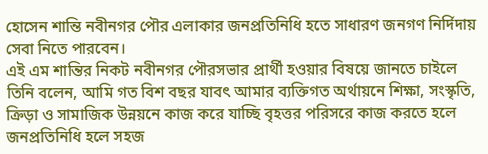হোসেন শান্তি নবীনগর পৌর এলাকার জনপ্রতিনিধি হতে সাধারণ জনগণ নির্দিদায় সেবা নিতে পারবেন।
এই এম শান্তির নিকট নবীনগর পৌরসভার প্রার্থী হওয়ার বিষয়ে জানতে চাইলে তিনি বলেন, আমি গত বিশ বছর যাবৎ আমার ব্যক্তিগত অর্থায়নে শিক্ষা, সংস্কৃতি, ক্রিড়া ও সামাজিক উন্নয়নে কাজ করে যাচ্ছি বৃহত্তর পরিসরে কাজ করতে হলে জনপ্রতিনিধি হলে সহজ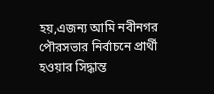হয়,এজন্য আমি নবীনগর পৌরসভার নির্বাচনে প্রার্থী হওয়ার সিদ্ধান্ত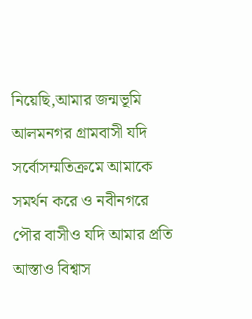নিয়েছি,আমার জন্মভূমি আলমনগর গ্রামবাসী যদি সর্বোসম্মতিক্রমে আমাকে সমর্থন করে ও নবীনগরে পৌর বাসীও যদি আমার প্রতি আস্তাও বিশ্বাস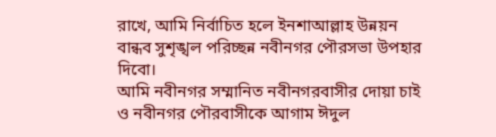রাখে, আমি নির্বাচিত হলে ইনশাআল্লাহ উন্নয়ন বান্ধব সুশৃঙ্খল পরিচ্ছন্ন নবীনগর পৌরসভা উপহার দিবো।
আমি নবীনগর সম্মানিত নবীনগরবাসীর দোয়া চাই ও নবীনগর পৌরবাসীকে আগাম ঈদুল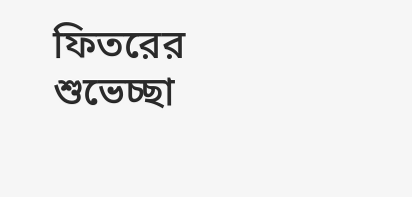ফিতরের শুভেচ্ছা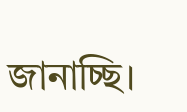জানাচ্ছি।